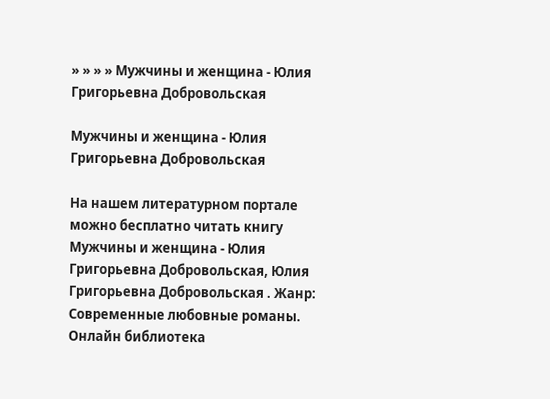» » » » Мужчины и женщина - Юлия Григорьевна Добровольская

Мужчины и женщина - Юлия Григорьевна Добровольская

На нашем литературном портале можно бесплатно читать книгу Мужчины и женщина - Юлия Григорьевна Добровольская, Юлия Григорьевна Добровольская . Жанр: Современные любовные романы. Онлайн библиотека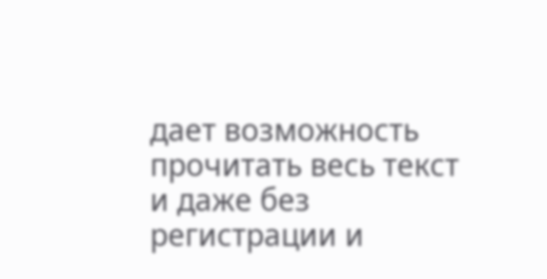дает возможность прочитать весь текст и даже без регистрации и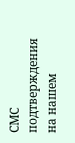СМС подтверждения на нашем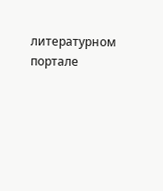литературном портале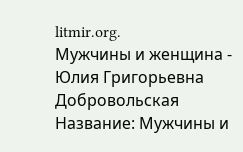litmir.org.
Мужчины и женщина - Юлия Григорьевна Добровольская
Название: Мужчины и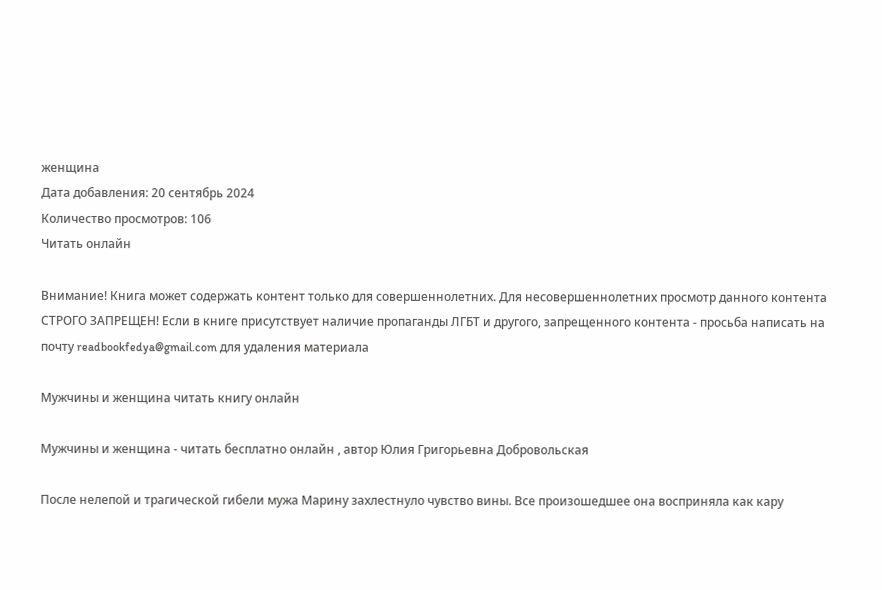женщина
Дата добавления: 20 сентябрь 2024
Количество просмотров: 106
Читать онлайн

Внимание! Книга может содержать контент только для совершеннолетних. Для несовершеннолетних просмотр данного контента СТРОГО ЗАПРЕЩЕН! Если в книге присутствует наличие пропаганды ЛГБТ и другого, запрещенного контента - просьба написать на почту readbookfedya@gmail.com для удаления материала

Мужчины и женщина читать книгу онлайн

Мужчины и женщина - читать бесплатно онлайн , автор Юлия Григорьевна Добровольская

После нелепой и трагической гибели мужа Марину захлестнуло чувство вины. Все произошедшее она восприняла как кару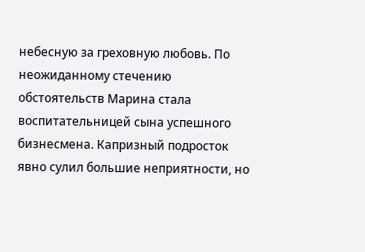небесную за греховную любовь. По неожиданному стечению обстоятельств Марина стала воспитательницей сына успешного бизнесмена. Капризный подросток явно сулил большие неприятности, но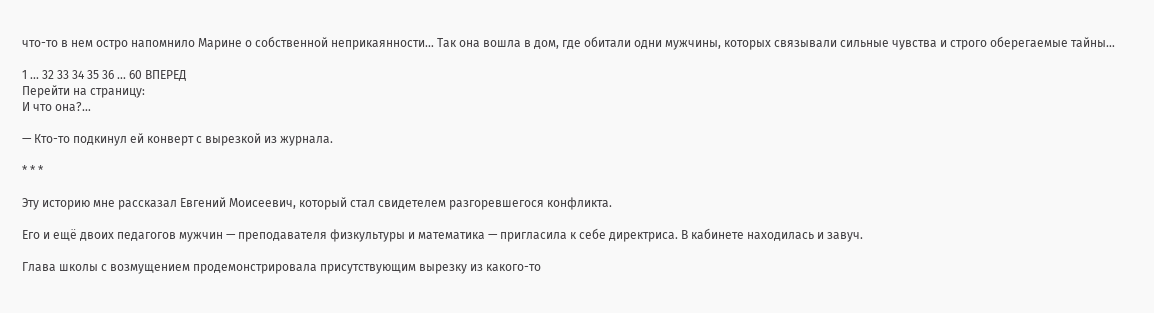что-то в нем остро напомнило Марине о собственной неприкаянности… Так она вошла в дом, где обитали одни мужчины, которых связывали сильные чувства и строго оберегаемые тайны…

1 ... 32 33 34 35 36 ... 60 ВПЕРЕД
Перейти на страницу:
И что она?…

— Кто-то подкинул ей конверт с вырезкой из журнала.

* * *

Эту историю мне рассказал Евгений Моисеевич, который стал свидетелем разгоревшегося конфликта.

Его и ещё двоих педагогов мужчин — преподавателя физкультуры и математика — пригласила к себе директриса. В кабинете находилась и завуч.

Глава школы с возмущением продемонстрировала присутствующим вырезку из какого-то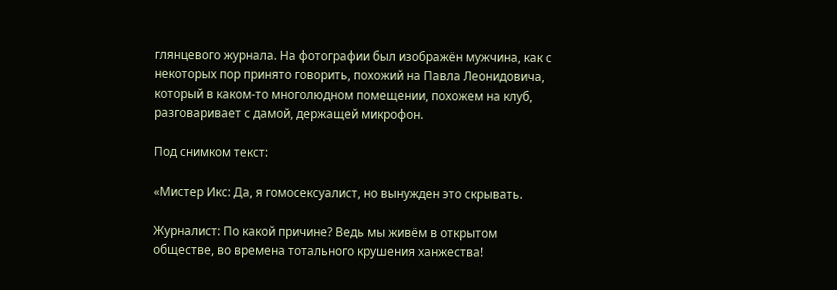глянцевого журнала. На фотографии был изображён мужчина, как с некоторых пор принято говорить, похожий на Павла Леонидовича, который в каком-то многолюдном помещении, похожем на клуб, разговаривает с дамой, держащей микрофон.

Под снимком текст:

«Мистер Икс: Да, я гомосексуалист, но вынужден это скрывать.

Журналист: По какой причине? Ведь мы живём в открытом обществе, во времена тотального крушения ханжества!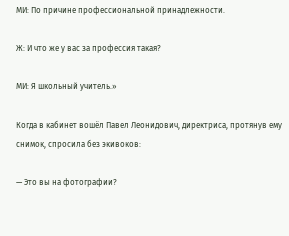МИ: По причине профессиональной принадлежности.

Ж: И что же у вас за профессия такая?

МИ: Я школьный учитель.»

Когда в кабинет вошёл Павел Леонидович, директриса, протянув ему снимок, спросила без экивоков:

— Это вы на фотографии?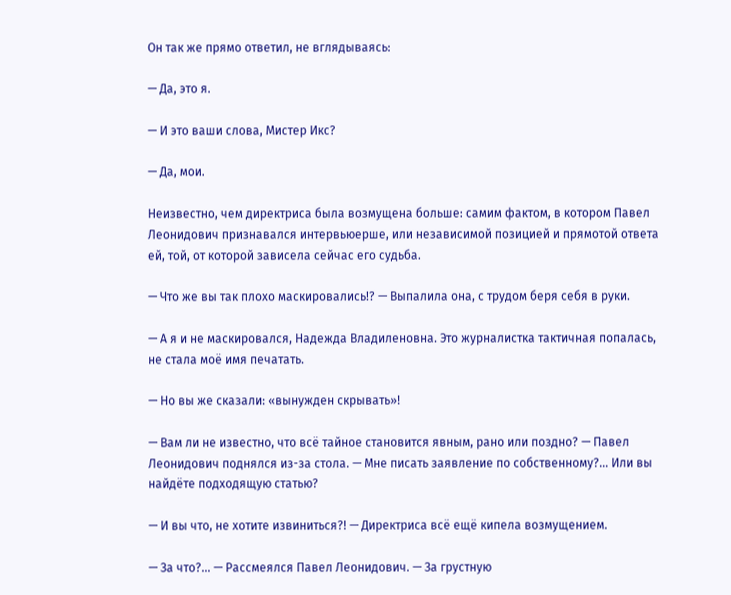Он так же прямо ответил, не вглядываясь:

— Да, это я.

— И это ваши слова, Мистер Икс?

— Да, мои.

Неизвестно, чем директриса была возмущена больше: самим фактом, в котором Павел Леонидович признавался интервьюерше, или независимой позицией и прямотой ответа ей, той, от которой зависела сейчас его судьба.

— Что же вы так плохо маскировались!? — Выпалила она, с трудом беря себя в руки.

— А я и не маскировался, Надежда Владиленовна. Это журналистка тактичная попалась, не стала моё имя печатать.

— Но вы же сказали: «вынужден скрывать»!

— Вам ли не известно, что всё тайное становится явным, рано или поздно? — Павел Леонидович поднялся из-за стола. — Мне писать заявление по собственному?… Или вы найдёте подходящую статью?

— И вы что, не хотите извиниться?! — Директриса всё ещё кипела возмущением.

— За что?… — Рассмеялся Павел Леонидович. — За грустную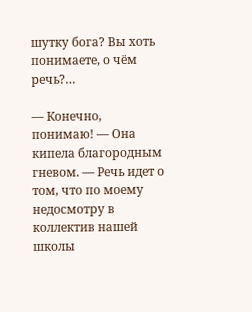шутку бога? Вы хоть понимаете, о чём речь?…

— Конечно, понимаю! — Она кипела благородным гневом. — Речь идет о том, что по моему недосмотру в коллектив нашей школы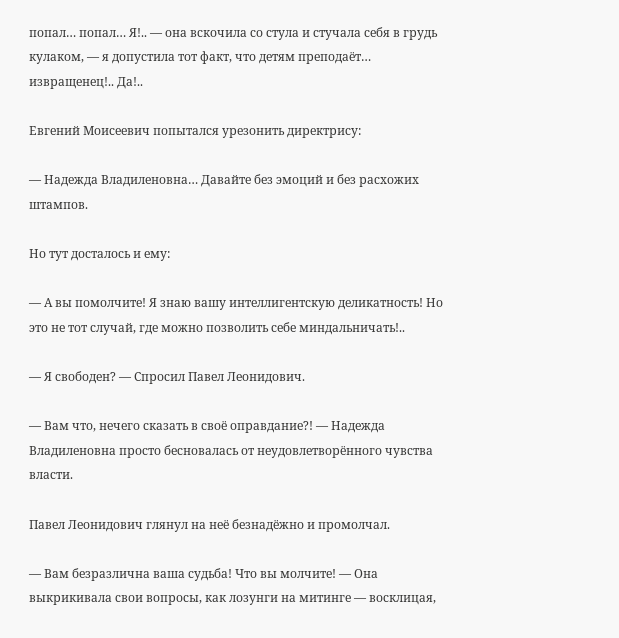попал… попал… Я!.. — она вскочила со стула и стучала себя в грудь кулаком, — я допустила тот факт, что детям преподаёт… извращенец!.. Да!..

Евгений Моисеевич попытался урезонить директрису:

— Надежда Владиленовна… Давайте без эмоций и без расхожих штампов.

Но тут досталось и ему:

— А вы помолчите! Я знаю вашу интеллигентскую деликатность! Но это не тот случай, где можно позволить себе миндальничать!..

— Я свободен? — Спросил Павел Леонидович.

— Вам что, нечего сказать в своё оправдание?! — Надежда Владиленовна просто бесновалась от неудовлетворённого чувства власти.

Павел Леонидович глянул на неё безнадёжно и промолчал.

— Вам безразлична ваша судьба! Что вы молчите! — Она выкрикивала свои вопросы, как лозунги на митинге — восклицая,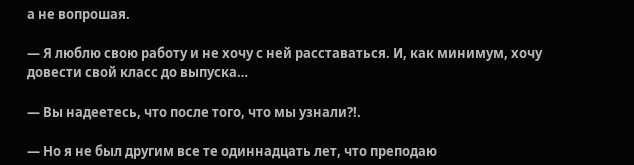а не вопрошая.

— Я люблю свою работу и не хочу с ней расставаться. И, как минимум, хочу довести свой класс до выпуска…

— Вы надеетесь, что после того, что мы узнали?!.

— Но я не был другим все те одиннадцать лет, что преподаю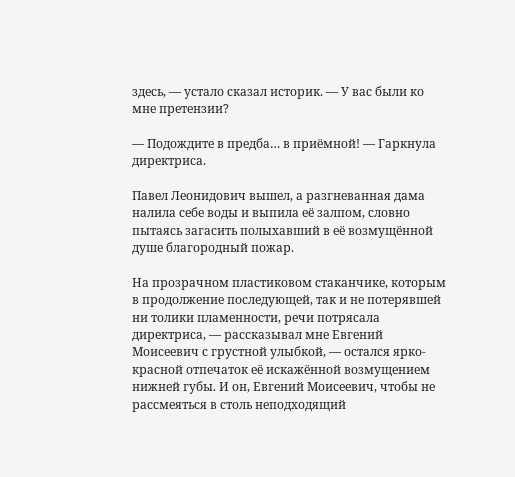здесь, — устало сказал историк. — У вас были ко мне претензии?

— Подождите в предба… в приёмной! — Гаркнула директриса.

Павел Леонидович вышел, а разгневанная дама налила себе воды и выпила её залпом, словно пытаясь загасить полыхавший в её возмущённой душе благородный пожар.

На прозрачном пластиковом стаканчике, которым в продолжение последующей, так и не потерявшей ни толики пламенности, речи потрясала директриса, — рассказывал мне Евгений Моисеевич с грустной улыбкой, — остался ярко-красной отпечаток её искажённой возмущением нижней губы. И он, Евгений Моисеевич, чтобы не рассмеяться в столь неподходящий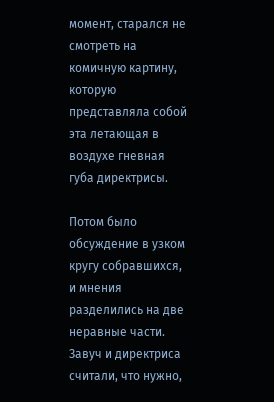момент, старался не смотреть на комичную картину, которую представляла собой эта летающая в воздухе гневная губа директрисы.

Потом было обсуждение в узком кругу собравшихся, и мнения разделились на две неравные части. Завуч и директриса считали, что нужно,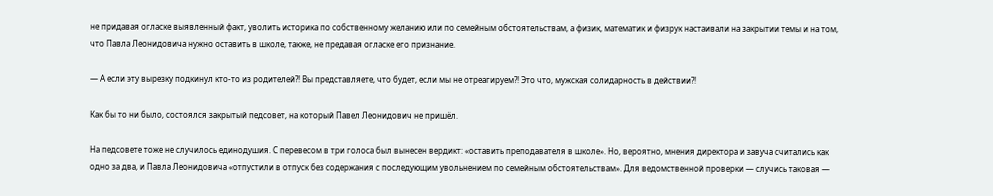не придавая огласке выявленный факт, уволить историка по собственному желанию или по семейным обстоятельствам, а физик, математик и физрук настаивали на закрытии темы и на том, что Павла Леонидовича нужно оставить в школе, также, не предавая огласке его признание.

— А если эту вырезку подкинул кто-то из родителей?! Вы представляете, что будет, если мы не отреагируем?! Это что, мужская солидарность в действии?!

Как бы то ни было, состоялся закрытый педсовет, на который Павел Леонидович не пришёл.

На педсовете тоже не случилось единодушия. С перевесом в три голоса был вынесен вердикт: «оставить преподавателя в школе». Но, вероятно, мнения директора и завуча считались как одно за два, и Павла Леонидовича «отпустили в отпуск без содержания с последующим увольнением по семейным обстоятельствам». Для ведомственной проверки — случись таковая —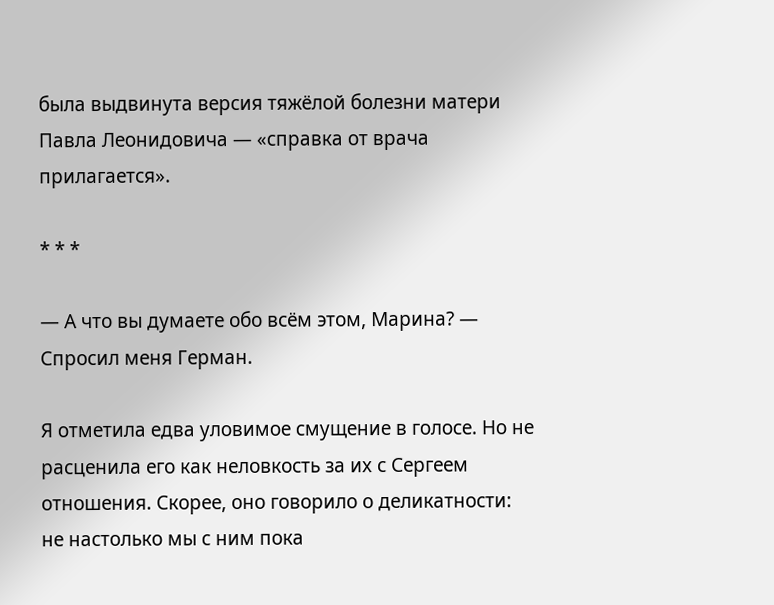была выдвинута версия тяжёлой болезни матери Павла Леонидовича — «справка от врача прилагается».

* * *

— А что вы думаете обо всём этом, Марина? — Спросил меня Герман.

Я отметила едва уловимое смущение в голосе. Но не расценила его как неловкость за их с Сергеем отношения. Скорее, оно говорило о деликатности: не настолько мы с ним пока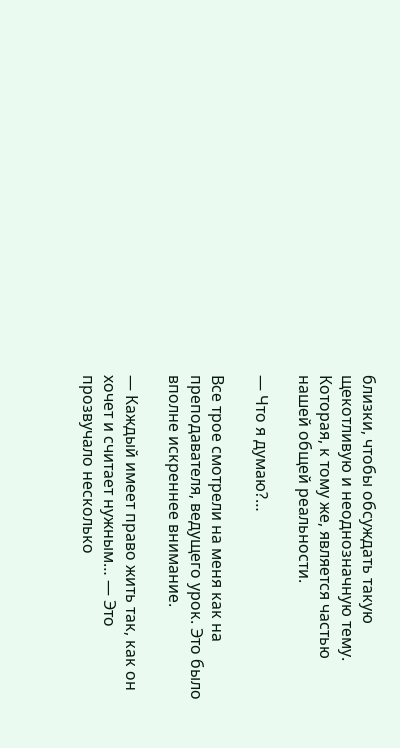близки, чтобы обсуждать такую щекотливую и неоднозначную тему. Которая, к тому же, является частью нашей общей реальности.

— Что я думаю?…

Все трое смотрели на меня как на преподавателя, ведущего урок. Это было вполне искреннее внимание.

— Каждый имеет право жить так, как он хочет и считает нужным… — Это прозвучало несколько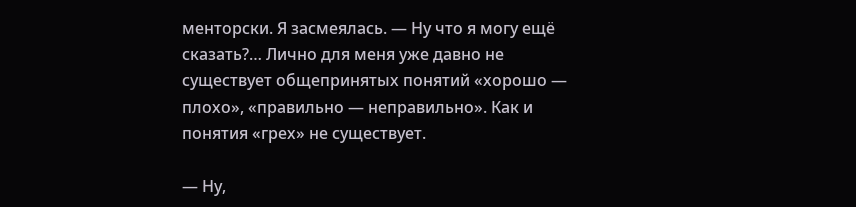менторски. Я засмеялась. — Ну что я могу ещё сказать?… Лично для меня уже давно не существует общепринятых понятий «хорошо — плохо», «правильно — неправильно». Как и понятия «грех» не существует.

— Ну,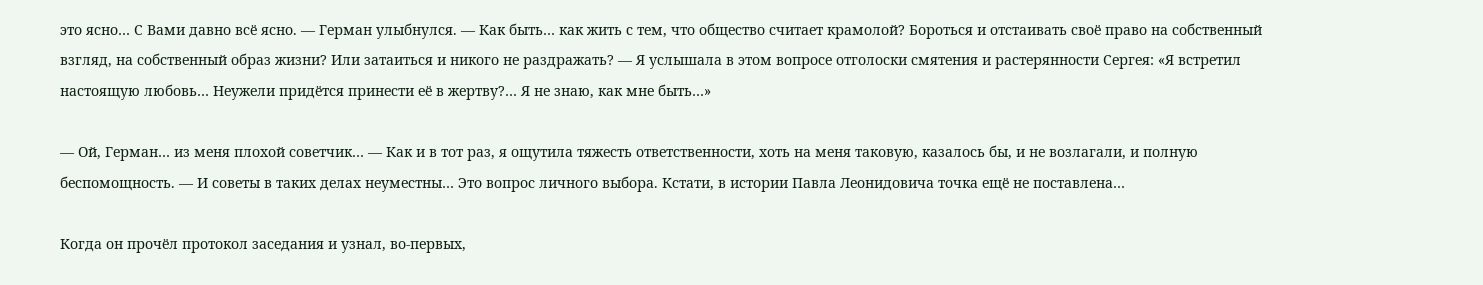это ясно… С Вами давно всё ясно. — Герман улыбнулся. — Как быть… как жить с тем, что общество считает крамолой? Бороться и отстаивать своё право на собственный взгляд, на собственный образ жизни? Или затаиться и никого не раздражать? — Я услышала в этом вопросе отголоски смятения и растерянности Сергея: «Я встретил настоящую любовь… Неужели придётся принести её в жертву?… Я не знаю, как мне быть…»

— Ой, Герман… из меня плохой советчик… — Как и в тот раз, я ощутила тяжесть ответственности, хоть на меня таковую, казалось бы, и не возлагали, и полную беспомощность. — И советы в таких делах неуместны… Это вопрос личного выбора. Кстати, в истории Павла Леонидовича точка ещё не поставлена…

Когда он прочёл протокол заседания и узнал, во-первых,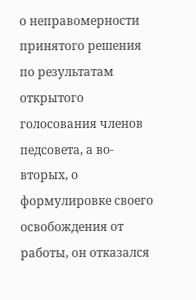о неправомерности принятого решения по результатам открытого голосования членов педсовета, а во-вторых, о формулировке своего освобождения от работы, он отказался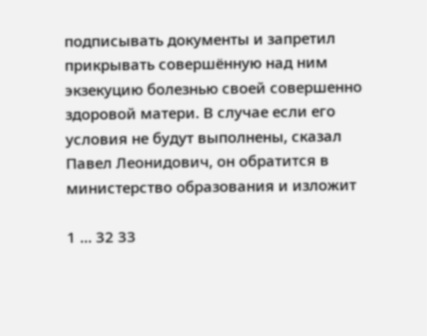подписывать документы и запретил прикрывать совершённую над ним экзекуцию болезнью своей совершенно здоровой матери. В случае если его условия не будут выполнены, сказал Павел Леонидович, он обратится в министерство образования и изложит

1 ... 32 33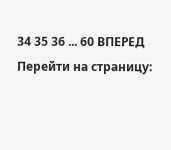34 35 36 ... 60 ВПЕРЕД
Перейти на страницу: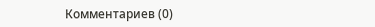Комментариев (0)